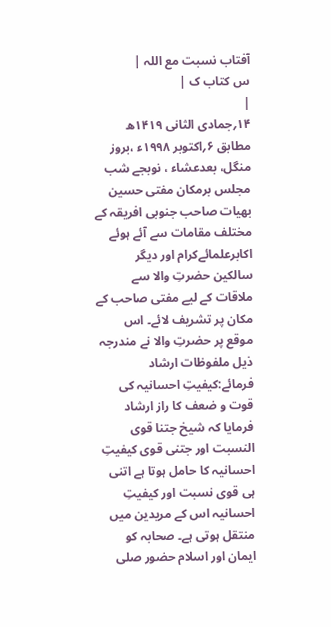آفتاب نسبت مع اللہ |
س کتاب ک |
|
۱۴؍جمادی الثانی ۱۴۱۹ھ مطابق ۶؍اکتوبر ۱۹۹۸ء ،بروز منگل، بعدعشاء ، نوبجے شب مجلس برمکان مفتی حسین بھیات صاحب جنوبی افریقہ کے مختلف مقامات سے آئے ہوئے اکابرعلمائےکرام اور دیگر سالکین حضرتِ والا سے ملاقات کے لیے مفتی صاحب کے مکان پر تشریف لائے۔ اس موقع پر حضرتِ والا نے مندرجہ ذیل ملفوظات ارشاد فرمائے:کیفیتِ احسانیہ کی قوت و ضعف کا راز ارشاد فرمایا کہ شیخ جتنا قوی النسبت اور جتنی قوی کیفیتِ احسانیہ کا حامل ہوتا ہے اتنی ہی قوی نسبت اور کیفیتِ احسانیہ اس کے مریدین میں منتقل ہوتی ہے۔ صحابہ کو ایمان اور اسلام حضور صلی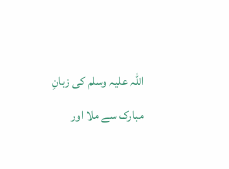اللہ علیہ وسلم کی زبانِ مبارک سے ملا اور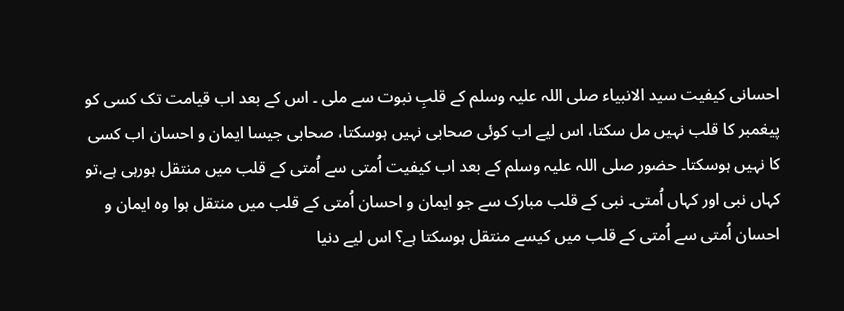احسانی کیفیت سید الانبیاء صلی اللہ علیہ وسلم کے قلبِ نبوت سے ملی ۔ اس کے بعد اب قیامت تک کسی کو پیغمبر کا قلب نہیں مل سکتا، اس لیے اب کوئی صحابی نہیں ہوسکتا، صحابی جیسا ایمان و احسان اب کسی کا نہیں ہوسکتا۔ حضور صلی اللہ علیہ وسلم کے بعد اب کیفیت اُمتی سے اُمتی کے قلب میں منتقل ہورہی ہے،تو کہاں نبی اور کہاں اُمتی۔ نبی کے قلب مبارک سے جو ایمان و احسان اُمتی کے قلب میں منتقل ہوا وہ ایمان و احسان اُمتی سے اُمتی کے قلب میں کیسے منتقل ہوسکتا ہے؟ اس لیے دنیا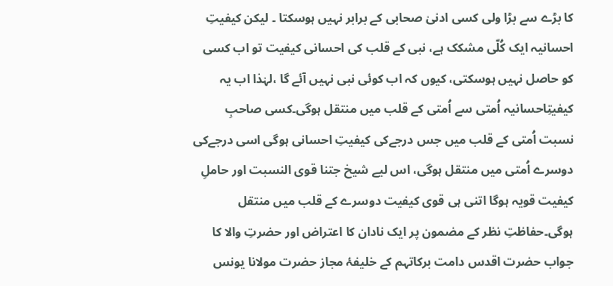کا بڑے سے بڑا ولی کسی ادنیٰ صحابی کے برابر نہیں ہوسکتا ۔ لیکن کیفیتِ احسانیہ ایک کُلّی مشکک ہے، نبی کے قلب کی احسانی کیفیت تو اب کسی کو حاصل نہیں ہوسکتی، کیوں کہ اب کوئی نبی نہیں آئے گا ،لہٰذا اب یہ کیفیتِاحسانیہ اُمتی سے اُمتی کے قلب میں منتقل ہوگی۔کسی صاحبِ نسبت اُمتی کے قلب میں جس درجےکی کیفیتِ احسانی ہوگی اسی درجےکی دوسرے اُمتی میں منتقل ہوگی، اس لیے شیخ جتنا قوی النسبت اور حاملِ کیفیت قویہ ہوگا اتنی ہی قوی کیفیت دوسرے کے قلب میں منتقل ہوگی۔حفاظتِ نظر کے مضمون پر ایک نادان کا اعتراض اور حضرتِ والا کا جواب حضرت اقدس دامت برکاتہم کے خلیفۂ مجاز حضرت مولانا یونس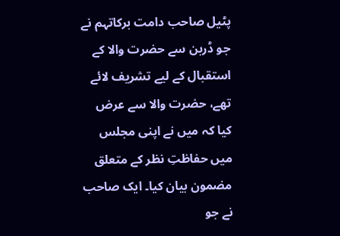پٹیل صاحب دامت برکاتہم نے جو ڈربن سے حضرت والا کے استقبال کے لیے تشریف لائے تھے، حضرت والا سے عرض کیا کہ میں نے اپنی مجلس میں حفاظتِ نظر کے متعلق مضمون بیان کیا۔ ایک صاحب نے جو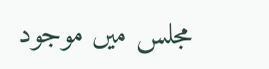مجلس میں موجود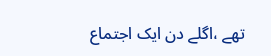تھے ،اگلے دن ایک اجتماع